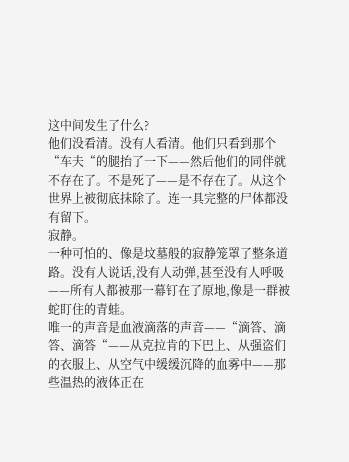这中间发生了什么?
他们没看清。没有人看清。他们只看到那个“车夫“的腿抬了一下——然后他们的同伴就不存在了。不是死了——是不存在了。从这个世界上被彻底抹除了。连一具完整的尸体都没有留下。
寂静。
一种可怕的、像是坟墓般的寂静笼罩了整条道路。没有人说话,没有人动弹,甚至没有人呼吸——所有人都被那一幕钉在了原地,像是一群被蛇盯住的青蛙。
唯一的声音是血液滴落的声音——“滴答、滴答、滴答“——从克拉肯的下巴上、从强盗们的衣服上、从空气中缓缓沉降的血雾中——那些温热的液体正在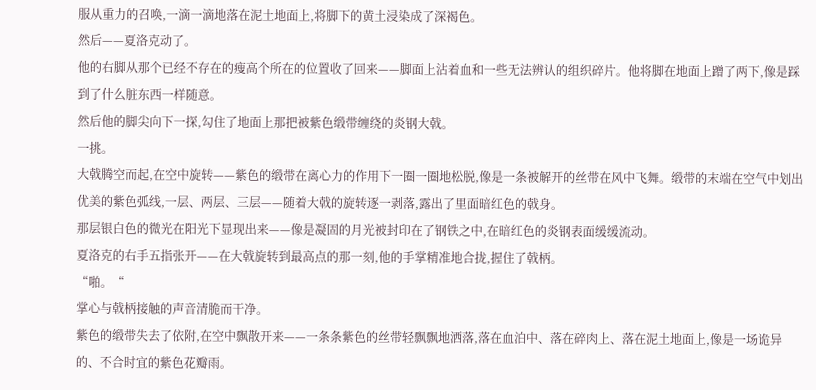服从重力的召唤,一滴一滴地落在泥土地面上,将脚下的黄土浸染成了深褐色。
然后——夏洛克动了。
他的右脚从那个已经不存在的瘦高个所在的位置收了回来——脚面上沾着血和一些无法辨认的组织碎片。他将脚在地面上蹭了两下,像是踩到了什么脏东西一样随意。
然后他的脚尖向下一探,勾住了地面上那把被紫色缎带缠绕的炎钢大戟。
一挑。
大戟腾空而起,在空中旋转——紫色的缎带在离心力的作用下一圈一圈地松脱,像是一条被解开的丝带在风中飞舞。缎带的末端在空气中划出优美的紫色弧线,一层、两层、三层——随着大戟的旋转逐一剥落,露出了里面暗红色的戟身。
那层银白色的微光在阳光下显现出来——像是凝固的月光被封印在了钢铁之中,在暗红色的炎钢表面缓缓流动。
夏洛克的右手五指张开——在大戟旋转到最高点的那一刻,他的手掌精准地合拢,握住了戟柄。
“啪。“
掌心与戟柄接触的声音清脆而干净。
紫色的缎带失去了依附,在空中飘散开来——一条条紫色的丝带轻飘飘地洒落,落在血泊中、落在碎肉上、落在泥土地面上,像是一场诡异的、不合时宜的紫色花瓣雨。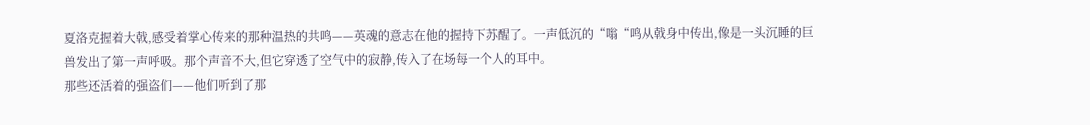夏洛克握着大戟,感受着掌心传来的那种温热的共鸣——英魂的意志在他的握持下苏醒了。一声低沉的“嗡“鸣从戟身中传出,像是一头沉睡的巨兽发出了第一声呼吸。那个声音不大,但它穿透了空气中的寂静,传入了在场每一个人的耳中。
那些还活着的强盗们——他们听到了那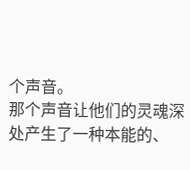个声音。
那个声音让他们的灵魂深处产生了一种本能的、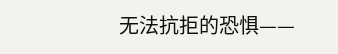无法抗拒的恐惧——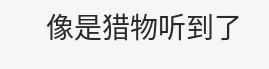像是猎物听到了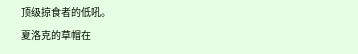顶级掠食者的低吼。
夏洛克的草帽在